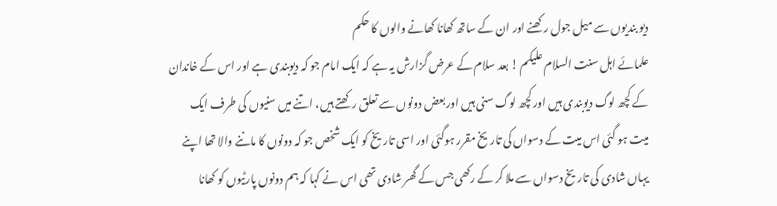دیو بندیوں سے میل جول رکھنے اور ان کے ساتھ کھانا کھانے والوں کا حکم
علمائے اہل سنت السلام علیکم ! بعد سلام کے عرض گزارش یہ ہے کہ ایک امام جو کہ دیوبندی ہے اور اس کے خاندان کے کچھ لوگ دیوبندی ہیں اور کچھ لوگ سنی ہیں اور بعض دونوں سے تعلق رکھتے ہیں، اتنے میں سنیوں کی طرف ایک میت ہو گئی اس میت کے دسواں کی تاریخ مقرر ہوگئی اور اسی تاریخ کو ایک شخص جو کہ دونوں کا ماننے والا تھا اپنے یہاں شادی کی تاریخ دسواں سے ملا کر کے رکھی جس کے گھر شادی تھی اس نے کہا کہ ہم دونوں پارٹیوں کو کھانا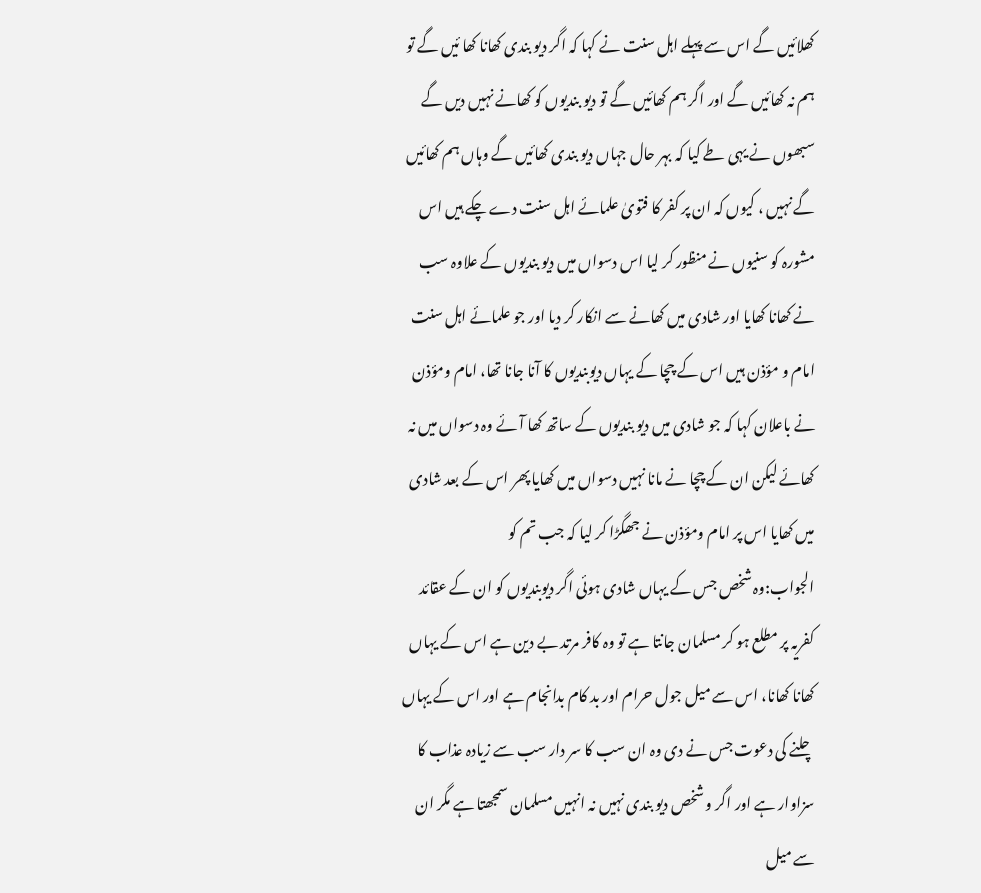کھلائیں گے اس سے پہلے اہل سنت نے کہا کہ اگر دیو بندی کھانا کھا ئیں گے تو ہم نہ کھائیں گے اور اگر ہم کھائیں گے تو دیو بندیوں کو کھانے نہیں دیں گے سبھوں نے یہی طے کیا کہ بہر حال جہاں دیو بندی کھائیں گے وہاں ہم کھائیں گے نہیں ، کیوں کہ ان پر کفر کا فتویٰ علمائے اہل سنت دے چکے ہیں اس مشورہ کو سنیوں نے منظور کر لیا اس دسواں میں دیو بندیوں کے علاوہ سب نے کھانا کھایا اور شادی میں کھانے سے انکار کر دیا اور جو علمائے اہل سنت امام و مؤذن ہیں اس کے چچا کے یہاں دیوبندیوں کا آنا جانا تھا، امام ومؤذن نے باعلان کہا کہ جو شادی میں دیو بندیوں کے ساتھ کھا آئے وہ دسواں میں نہ کھائے لیکن ان کے چچا نے مانا نہیں دسواں میں کھایا پھر اس کے بعد شادی میں کھایا اس پر امام ومؤذن نے جھگڑا کر لیا کہ جب تم کو
الجواب:وہ شخص جس کے یہاں شادی ہوئی اگر دیوبندیوں کو ان کے عقائد کفریہ پر مطلع ہو کر مسلمان جانتا ہے تو وہ کافر مرتد بے دین ہے اس کے یہاں کھانا کھانا، اس سے میل جول حرام اور بد کام بدانجام ہے اور اس کے یہاں چلنے کی دعوت جس نے دی وہ ان سب کا سر دار سب سے زیادہ عذاب کا سزاوار ہے اور اگر و شخص دیو بندی نہیں نہ انہیں مسلمان سمجھتا ہے مگر ان سے میل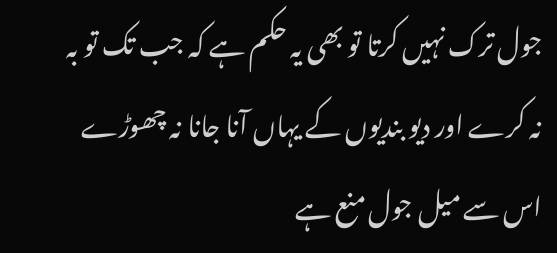جول ترک نہیں کرتا تو بھی یہ حکم ہے کہ جب تک تو بہ نہ کرے اور دیو بندیوں کے یہاں آنا جانا نہ چھوڑے اس سے میل جول منع ہے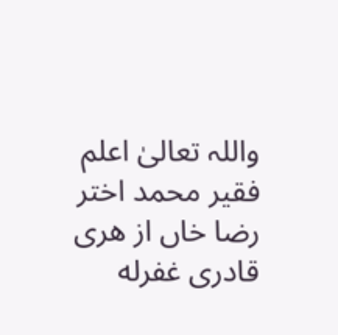واللہ تعالیٰ اعلم فقیر محمد اختر رضا خاں از هری قادری غفرله